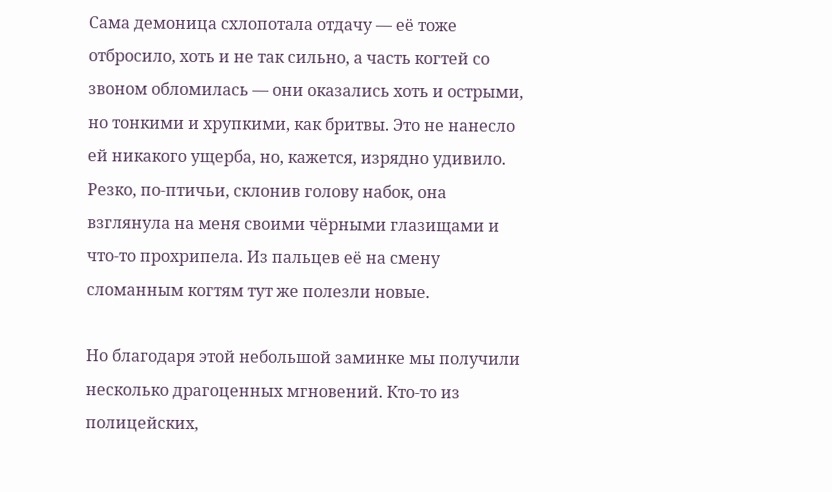Сама демоница схлопотала отдачу — её тоже отбросило, хоть и не так сильно, а часть когтей со звоном обломилась — они оказались хоть и острыми, но тонкими и хрупкими, как бритвы. Это не нанесло ей никакого ущерба, но, кажется, изрядно удивило. Резко, по-птичьи, склонив голову набок, она взглянула на меня своими чёрными глазищами и что-то прохрипела. Из пальцев её на смену сломанным когтям тут же полезли новые.

Но благодаря этой небольшой заминке мы получили несколько драгоценных мгновений. Кто-то из полицейских,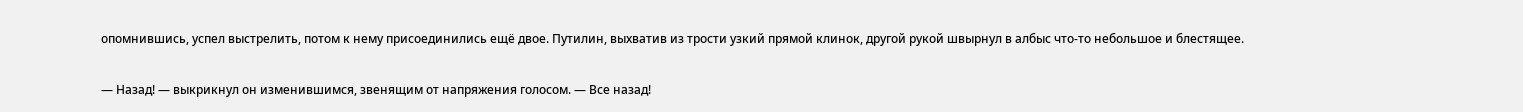опомнившись, успел выстрелить, потом к нему присоединились ещё двое. Путилин, выхватив из трости узкий прямой клинок, другой рукой швырнул в албыс что-то небольшое и блестящее.

— Назад! — выкрикнул он изменившимся, звенящим от напряжения голосом. — Все назад!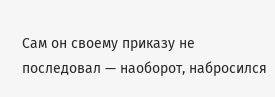Сам он своему приказу не последовал — наоборот, набросился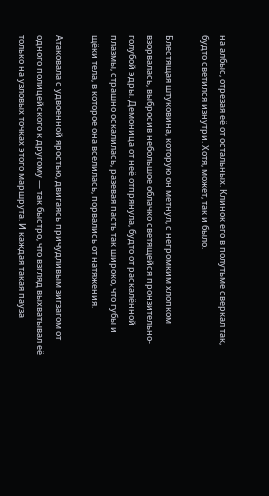на албыс, отрезая её от остальных. Клинок его в полутьме сверкал так, будто светился изнутри. Хотя, может, так и было.

Блестящая штуковина, которую он метнул, с негромким хлопком взорвалась, выбросив небольшое облачко светящейся пронзительно-голубой эдры. Демоница от неё отпрянула, будто от раскалённой плазмы, страшно оскалилась, разевая пасть так широко, что губы и щёки тела, в которое она вселилась, порвались от натяжения.

Атаковала с удвоенной яростью, двигаясь причудливым зигзагом от одного полицейского к другому — так быстро, что взгляд выхватывал её только на узловых точках этого маршрута. И каждая такая пауза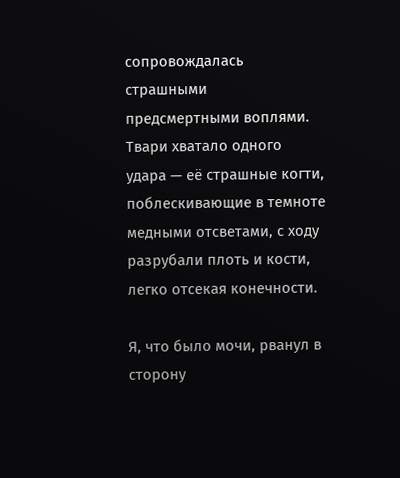сопровождалась страшными предсмертными воплями. Твари хватало одного удара — её страшные когти, поблескивающие в темноте медными отсветами, с ходу разрубали плоть и кости, легко отсекая конечности.

Я, что было мочи, рванул в сторону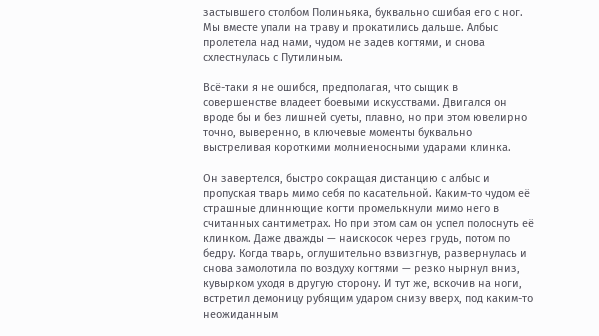застывшего столбом Полиньяка, буквально сшибая его с ног. Мы вместе упали на траву и прокатились дальше. Албыс пролетела над нами, чудом не задев когтями, и снова схлестнулась с Путилиным.

Всё-таки я не ошибся, предполагая, что сыщик в совершенстве владеет боевыми искусствами. Двигался он вроде бы и без лишней суеты, плавно, но при этом ювелирно точно, выверенно, в ключевые моменты буквально выстреливая короткими молниеносными ударами клинка.

Он завертелся, быстро сокращая дистанцию с албыс и пропуская тварь мимо себя по касательной. Каким-то чудом её страшные длиннющие когти промелькнули мимо него в считанных сантиметрах. Но при этом сам он успел полоснуть её клинком. Даже дважды — наискосок через грудь, потом по бедру. Когда тварь, оглушительно взвизгнув, развернулась и снова замолотила по воздуху когтями — резко нырнул вниз, кувырком уходя в другую сторону. И тут же, вскочив на ноги, встретил демоницу рубящим ударом снизу вверх, под каким-то неожиданным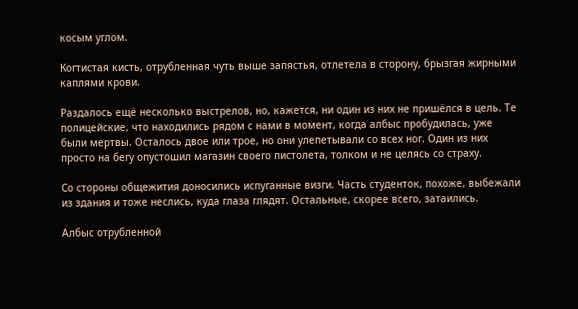косым углом.

Когтистая кисть, отрубленная чуть выше запястья, отлетела в сторону, брызгая жирными каплями крови.

Раздалось ещё несколько выстрелов, но, кажется, ни один из них не пришёлся в цель. Те полицейские, что находились рядом с нами в момент, когда албыс пробудилась, уже были мертвы. Осталось двое или трое, но они улепетывали со всех ног. Один из них просто на бегу опустошил магазин своего пистолета, толком и не целясь со страху.

Со стороны общежития доносились испуганные визги. Часть студенток, похоже, выбежали из здания и тоже неслись, куда глаза глядят. Остальные, скорее всего, затаились.

Албыс отрубленной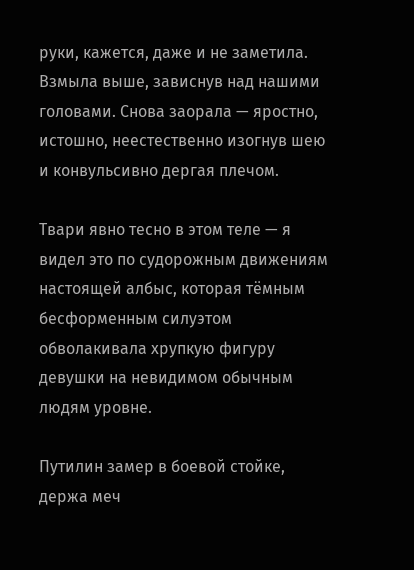руки, кажется, даже и не заметила. Взмыла выше, зависнув над нашими головами. Снова заорала — яростно, истошно, неестественно изогнув шею и конвульсивно дергая плечом.

Твари явно тесно в этом теле — я видел это по судорожным движениям настоящей албыс, которая тёмным бесформенным силуэтом обволакивала хрупкую фигуру девушки на невидимом обычным людям уровне.

Путилин замер в боевой стойке, держа меч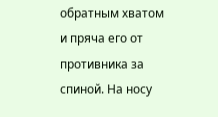обратным хватом и пряча его от противника за спиной. На носу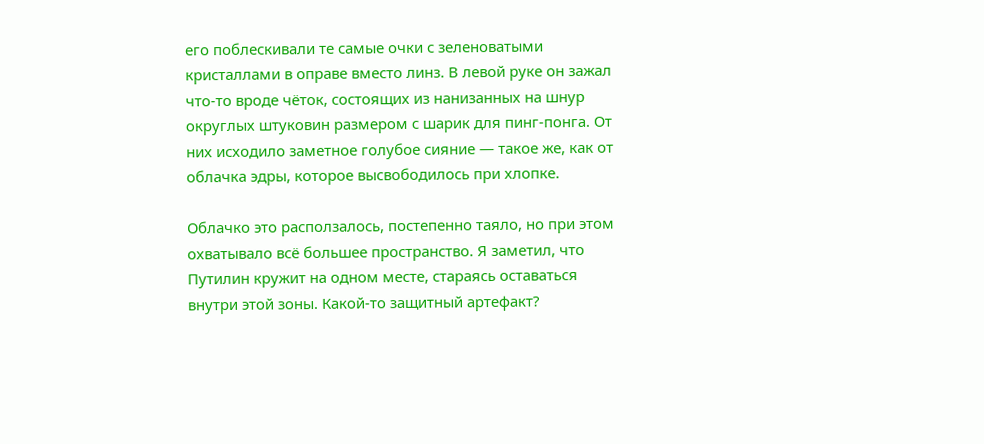его поблескивали те самые очки с зеленоватыми кристаллами в оправе вместо линз. В левой руке он зажал что-то вроде чёток, состоящих из нанизанных на шнур округлых штуковин размером с шарик для пинг-понга. От них исходило заметное голубое сияние — такое же, как от облачка эдры, которое высвободилось при хлопке.

Облачко это расползалось, постепенно таяло, но при этом охватывало всё большее пространство. Я заметил, что Путилин кружит на одном месте, стараясь оставаться внутри этой зоны. Какой-то защитный артефакт?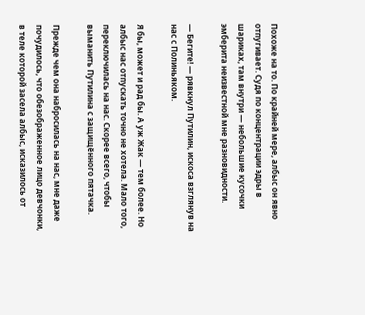Похоже на то. По крайней мере, албыс он явно отпугивает. Судя по концентрации эдры в шариках, там внутри — небольшие кусочки эмберита неизвестной мне разновидности.

— Бегите! — рявкнул Путилин, искоса взглянув на нас с Полиньяком.

Я бы, может и рад бы. А уж Жак — тем более. Но албыс нас отпускать точно не хотела. Мало того, переключилась на нас. Скорее всего, чтобы выманить Путилина с защищённого пятачка.

Прежде чем она набросилась на нас, мне даже почудилось, что обезображенное лицо девчонки, в теле которой засела албыс, исказилось от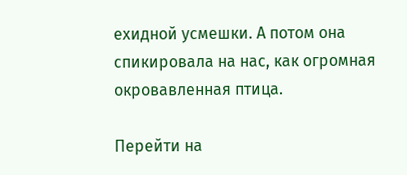ехидной усмешки. А потом она спикировала на нас, как огромная окровавленная птица.

Перейти на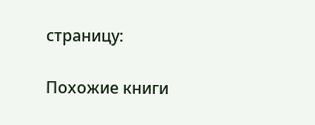страницу:

Похожие книги